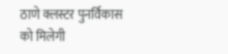ठाणे क्लस्टर पुनर्विकास को मिलेगी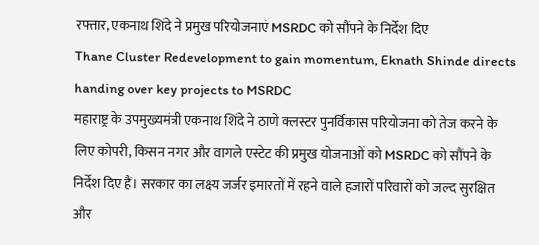रफ्तार, एकनाथ शिंदे ने प्रमुख परियोजनाएं MSRDC को सौंपने के निर्देश दिए
Thane Cluster Redevelopment to gain momentum, Eknath Shinde directs handing over key projects to MSRDC
महाराष्ट्र के उपमुख्यमंत्री एकनाथ शिंदे ने ठाणे क्लस्टर पुनर्विकास परियोजना को तेज करने के लिए कोपरी, किसन नगर और वागले एस्टेट की प्रमुख योजनाओं को MSRDC को सौंपने के निर्देश दिए हैं। सरकार का लक्ष्य जर्जर इमारतों में रहने वाले हजारों परिवारों को जल्द सुरक्षित और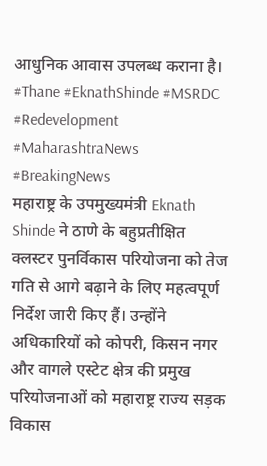आधुनिक आवास उपलब्ध कराना है। #Thane #EknathShinde #MSRDC #Redevelopment #MaharashtraNews #BreakingNews
महाराष्ट्र के उपमुख्यमंत्री Eknath Shinde ने ठाणे के बहुप्रतीक्षित क्लस्टर पुनर्विकास परियोजना को तेज गति से आगे बढ़ाने के लिए महत्वपूर्ण निर्देश जारी किए हैं। उन्होंने अधिकारियों को कोपरी, किसन नगर और वागले एस्टेट क्षेत्र की प्रमुख परियोजनाओं को महाराष्ट्र राज्य सड़क विकास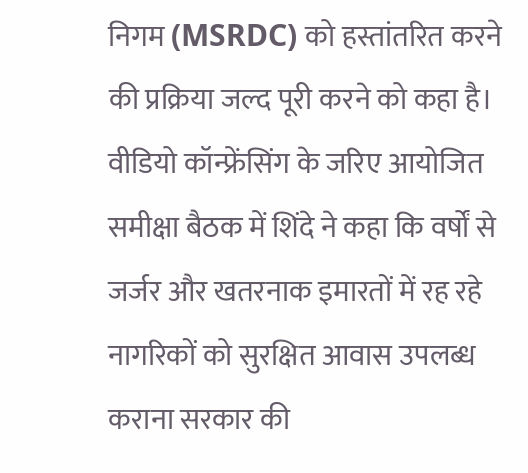निगम (MSRDC) को हस्तांतरित करने की प्रक्रिया जल्द पूरी करने को कहा है।
वीडियो कॉन्फ्रेंसिंग के जरिए आयोजित समीक्षा बैठक में शिंदे ने कहा कि वर्षों से जर्जर और खतरनाक इमारतों में रह रहे नागरिकों को सुरक्षित आवास उपलब्ध कराना सरकार की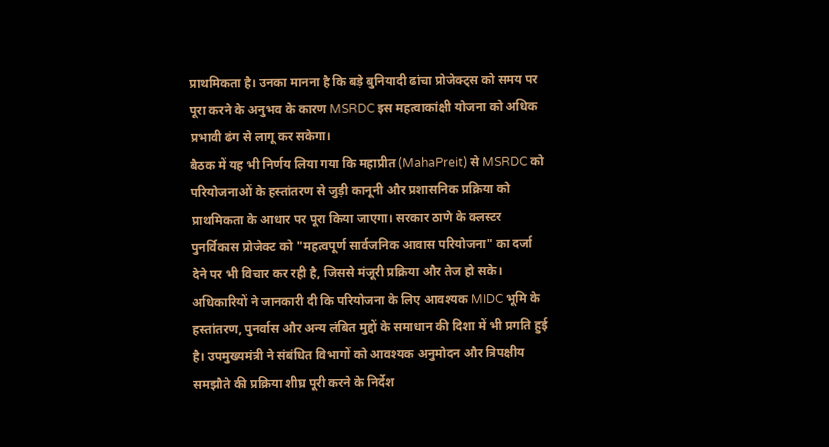प्राथमिकता है। उनका मानना है कि बड़े बुनियादी ढांचा प्रोजेक्ट्स को समय पर पूरा करने के अनुभव के कारण MSRDC इस महत्वाकांक्षी योजना को अधिक प्रभावी ढंग से लागू कर सकेगा।
बैठक में यह भी निर्णय लिया गया कि महाप्रीत (MahaPreit) से MSRDC को परियोजनाओं के हस्तांतरण से जुड़ी कानूनी और प्रशासनिक प्रक्रिया को प्राथमिकता के आधार पर पूरा किया जाएगा। सरकार ठाणे के क्लस्टर पुनर्विकास प्रोजेक्ट को "महत्वपूर्ण सार्वजनिक आवास परियोजना" का दर्जा देने पर भी विचार कर रही है, जिससे मंजूरी प्रक्रिया और तेज हो सके।
अधिकारियों ने जानकारी दी कि परियोजना के लिए आवश्यक MIDC भूमि के हस्तांतरण, पुनर्वास और अन्य लंबित मुद्दों के समाधान की दिशा में भी प्रगति हुई है। उपमुख्यमंत्री ने संबंधित विभागों को आवश्यक अनुमोदन और त्रिपक्षीय समझौते की प्रक्रिया शीघ्र पूरी करने के निर्देश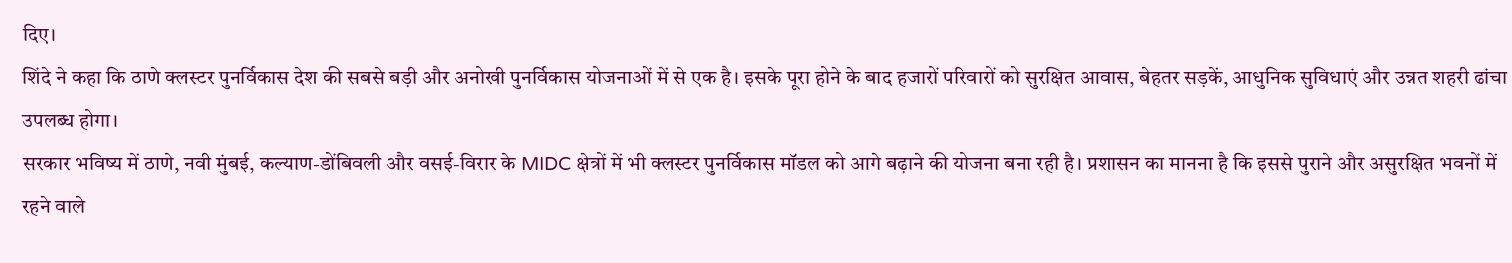दिए।
शिंदे ने कहा कि ठाणे क्लस्टर पुनर्विकास देश की सबसे बड़ी और अनोखी पुनर्विकास योजनाओं में से एक है। इसके पूरा होने के बाद हजारों परिवारों को सुरक्षित आवास, बेहतर सड़कें, आधुनिक सुविधाएं और उन्नत शहरी ढांचा उपलब्ध होगा।
सरकार भविष्य में ठाणे, नवी मुंबई, कल्याण-डोंबिवली और वसई-विरार के MIDC क्षेत्रों में भी क्लस्टर पुनर्विकास मॉडल को आगे बढ़ाने की योजना बना रही है। प्रशासन का मानना है कि इससे पुराने और असुरक्षित भवनों में रहने वाले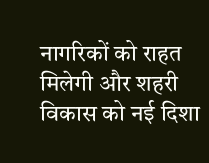नागरिकों को राहत मिलेगी और शहरी विकास को नई दिशा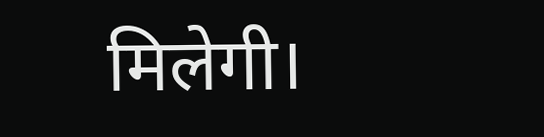मिलेगी।